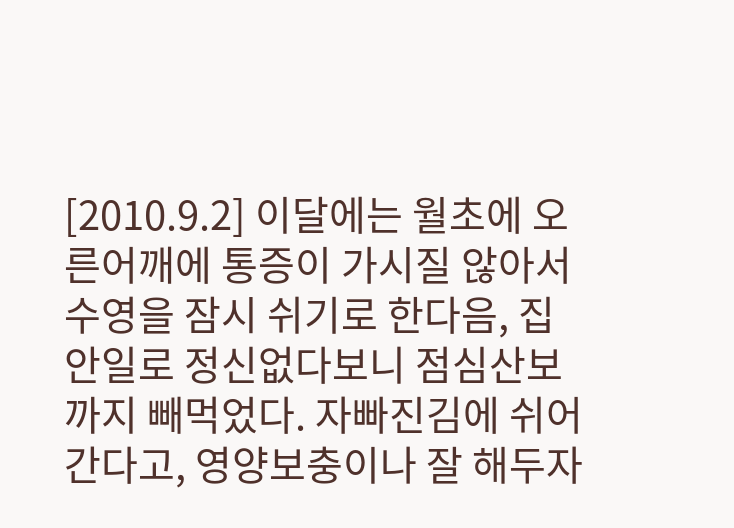[2010.9.2] 이달에는 월초에 오른어깨에 통증이 가시질 않아서 수영을 잠시 쉬기로 한다음, 집안일로 정신없다보니 점심산보까지 빼먹었다. 자빠진김에 쉬어간다고, 영양보충이나 잘 해두자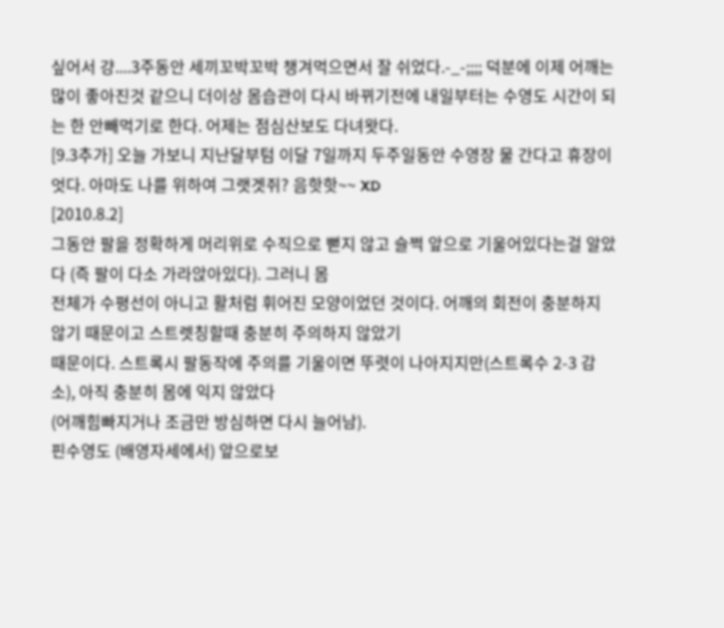싶어서 걍....3주동안 세끼꼬박꼬박 챙겨먹으면서 잘 쉬었다.-_-;;;; 덕분에 이제 어깨는 많이 좋아진것 같으니 더이상 몸습관이 다시 바뀌기전에 내일부터는 수영도 시간이 되는 한 안빼먹기로 한다. 어제는 점심산보도 다녀왓다.
[9.3추가] 오늘 가보니 지난달부텀 이달 7일까지 두주일동안 수영장 물 간다고 휴장이엇다. 아마도 나를 위하여 그랫겟쥐? 음핫핫~~ XD
[2010.8.2]
그동안 팔을 정확하게 머리위로 수직으로 뻗지 않고 슬쩍 앞으로 기울어있다는걸 알았다 (즉 팔이 다소 가라앉아있다). 그러니 몸
전체가 수평선이 아니고 활처럼 휘어진 모양이었던 것이다. 어깨의 회전이 충분하지 않기 때문이고 스트렛칭할때 충분히 주의하지 않았기
때문이다. 스트록시 팔동작에 주의를 기울이면 뚜렷이 나아지지만(스트록수 2-3 감소), 아직 충분히 몸에 익지 않았다
(어깨힘빠지거나 조금만 방심하면 다시 늘어남).
핀수영도 (배영자세에서) 앞으로보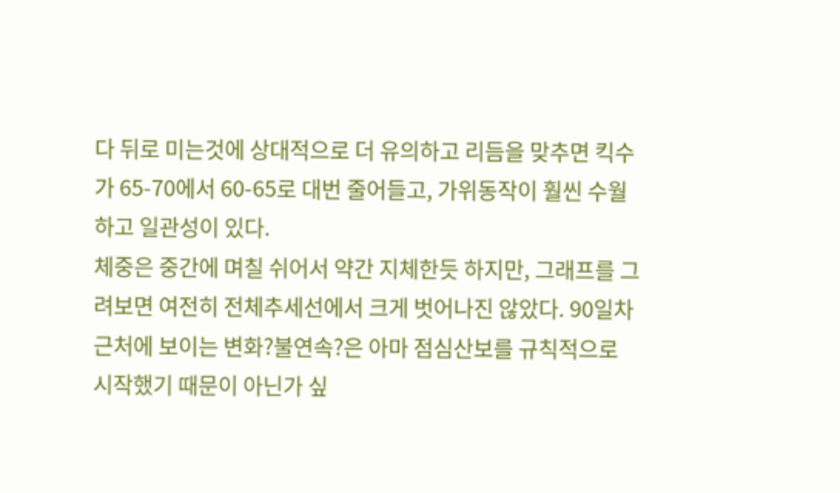다 뒤로 미는것에 상대적으로 더 유의하고 리듬을 맞추면 킥수가 65-70에서 60-65로 대번 줄어들고, 가위동작이 훨씬 수월하고 일관성이 있다.
체중은 중간에 며칠 쉬어서 약간 지체한듯 하지만, 그래프를 그려보면 여전히 전체추세선에서 크게 벗어나진 않았다. 90일차 근처에 보이는 변화?불연속?은 아마 점심산보를 규칙적으로 시작했기 때문이 아닌가 싶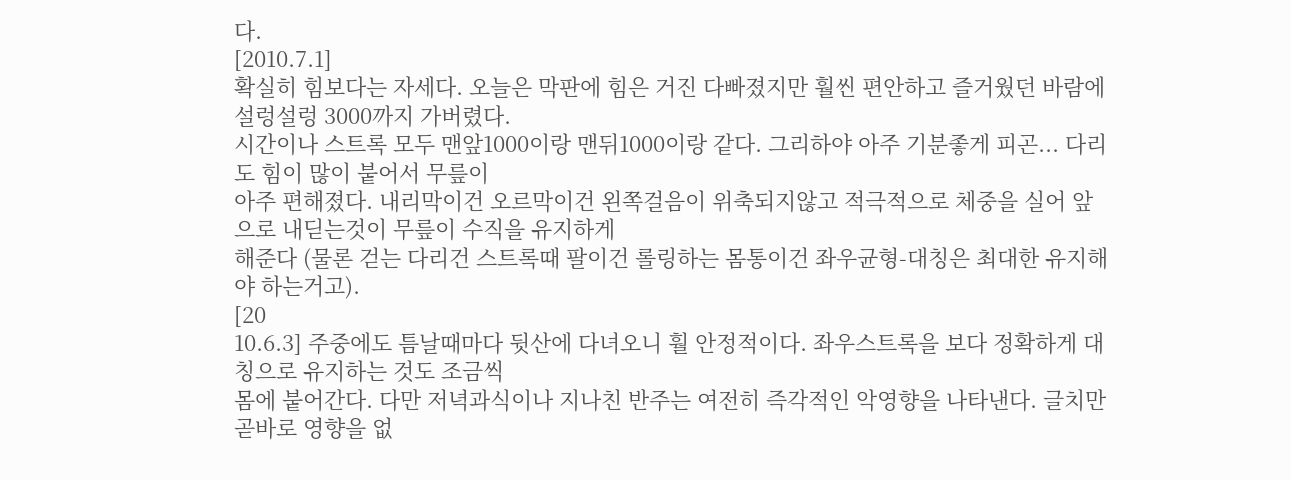다.
[2010.7.1]
확실히 힘보다는 자세다. 오늘은 막판에 힘은 거진 다빠졌지만 훨씬 편안하고 즐거웠던 바람에 설렁설렁 3000까지 가버렸다.
시간이나 스트록 모두 맨앞1000이랑 맨뒤1000이랑 같다. 그리하야 아주 기분좋게 피곤... 다리도 힘이 많이 붙어서 무릎이
아주 편해졌다. 내리막이건 오르막이건 왼쪽걸음이 위축되지않고 적극적으로 체중을 실어 앞으로 내딛는것이 무릎이 수직을 유지하게
해준다 (물론 걷는 다리건 스트록때 팔이건 롤링하는 몸통이건 좌우균형-대칭은 최대한 유지해야 하는거고).
[20
10.6.3] 주중에도 틈날때마다 뒷산에 다녀오니 훨 안정적이다. 좌우스트록을 보다 정확하게 대칭으로 유지하는 것도 조금씩
몸에 붙어간다. 다만 저녁과식이나 지나친 반주는 여전히 즉각적인 악영향을 나타낸다. 글치만 곧바로 영향을 없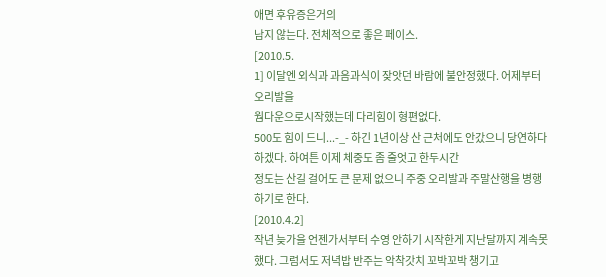애면 후유증은거의
남지 않는다. 전체적으로 좋은 페이스.
[2010.5.
1] 이달엔 외식과 과음과식이 잦앗던 바람에 불안정했다. 어제부터 오리발을
웜다운으로시작했는데 다리힘이 형편없다.
500도 힘이 드니...-_- 하긴 1년이상 산 근처에도 안갔으니 당연하다 하겠다. 하여튼 이제 체중도 좀 줄엇고 한두시간
정도는 산길 걸어도 큰 문제 없으니 주중 오리발과 주말산행을 병행하기로 한다.
[2010.4.2]
작년 늦가을 언젠가서부터 수영 안하기 시작한게 지난달까지 계속못했다. 그럼서도 저녁밥 반주는 악착갓치 꼬박꼬박 챙기고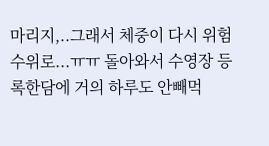마리지,..그래서 체중이 다시 위험수위로...ㅠㅠ 돌아와서 수영장 등록한담에 거의 하루도 안빼먹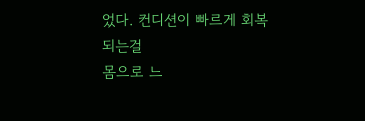었다. 컨디션이 빠르게 회복되는걸
몸으로 느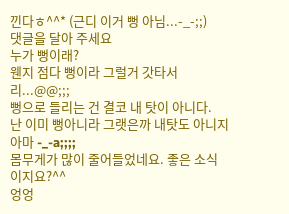낀다ㅎ^^* (근디 이거 뻥 아님...-_-;;)
댓글을 달아 주세요
누가 뻥이래?
웬지 점다 뻥이라 그럴거 갓타서리...@@;;;
뻥으로 들리는 건 결코 내 탓이 아니다.
난 이미 뻥아니라 그랫은까 내탓도 아니지 아마 -_-a;;;;
몸무게가 많이 줄어들었네요. 좋은 소식이지요?^^
엉엉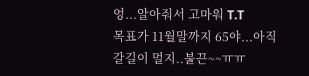엉...알아줘서 고마워 T.T
목표가 11월말까지 65야...아직 갈길이 멀지..불끈~~ㅠㅠ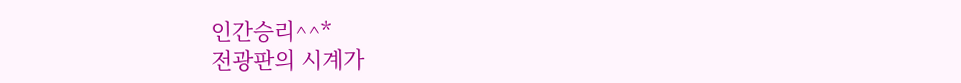인간승리^^*
전광판의 시계가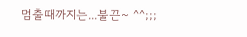멈출때까지는...불끈~ ^^;;;